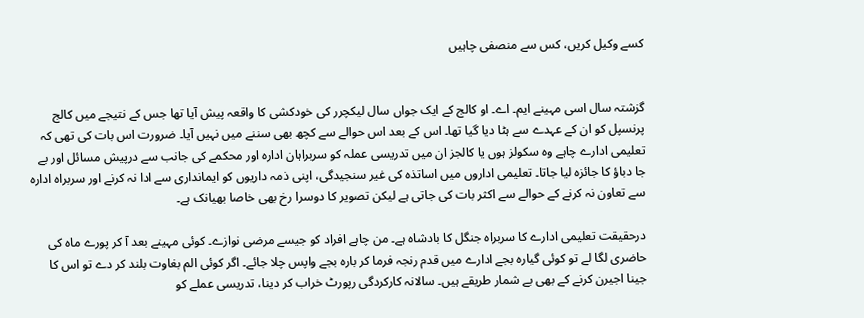کسے وکیل کریں، کس سے منصفی چاہیں


گزشتہ سال اسی مہینے ایم۔ اے۔ او کالج کے ایک جواں سال لیکچرر کی خودکشی کا واقعہ پیش آیا تھا جس کے نتیجے میں کالج پرنسپل کو ان کے عہدے سے ہٹا دیا گیا تھا۔ اس کے بعد اس حوالے سے کچھ بھی سننے میں نہیں آیا۔ ضرورت اس بات کی تھی کہ تعلیمی ادارے چاہے وہ سکولز ہوں یا کالجز ان میں تدریسی عملہ کو سربراہان ادارہ اور محکمے کی جانب سے درپیش مسائل اور بے جا دباؤ کا جائزہ لیا جاتا۔ تعلیمی اداروں میں اساتذہ کی غیر سنجیدگی، اپنی ذمہ داریوں کو ایمانداری سے ادا نہ کرنے اور سربراہ ادارہ سے تعاون نہ کرنے کے حوالے سے اکثر بات کی جاتی ہے لیکن تصویر کا دوسرا رخ بھی خاصا بھیانک ہے۔

درحقیقت تعلیمی ادارے کا سربراہ جنگل کا بادشاہ ہے۔ من چاہے افراد کو جیسے مرضی نوازے۔ کوئی مہینے بعد آ کر پورے ماہ کی حاضری لگا لے تو کوئی گیارہ بجے ادارے میں قدم رنجہ فرما کر بارہ بجے واپس چلا جائے۔ اگر کوئی الم بغاوت بلند کر دے تو اس کا جینا اجیرن کرنے کے بھی بے شمار طریقے ہیں۔ سالانہ کارکردگی رپورٹ خراب کر دینا، تدریسی عملے کو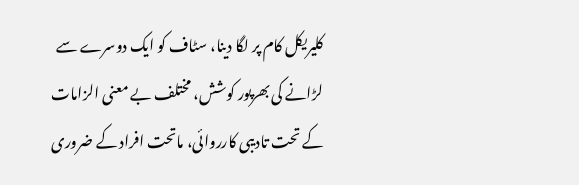کلیریکل کام پر لگا دینا، سٹاف کو ایک دوسرے سے لڑانے کی بھرپور کوشش، مختلف بے معنی الزامات کے تحت تادیبی کارروائی، ماتحت افراد کے ضروری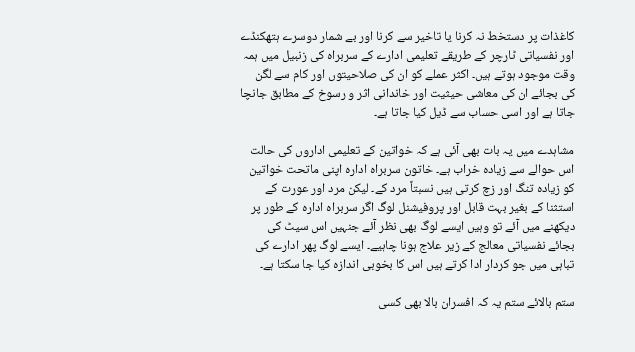کاغذات پر دستخط نہ کرنا یا تاخیر سے کرنا اور بے شمار دوسرے ہتھکنڈے اور نفسیاتی ٹارچر کے طریقے تعلیمی ادارے کے سربراہ کی زنبیل میں ہمہ وقت موجود ہوتے ہیں۔ اکثر عملے کو ان کی صلاحیتوں اور کام سے لگن کی بجائے ان کی معاشی حیثیت اور خاندانی اثر و رسوخ کے مطابق جانچا جاتا ہے اور اسی حساب سے ڈیل کیا جاتا ہے۔

مشاہدے میں یہ بات بھی آئی ہے کہ خواتین کے تعلیمی اداروں کی حالت اس حوالے سے زیادہ خراب ہے۔ خاتون سربراہ ادارہ اپنی ماتحت خواتین کو زیادہ تنگ اور زچ کرتی ہیں نسبتاً مرد کے۔ لیکن مرد اور عورت کے استثنا کے بغیر بہت قابل اور پروفیشنل لوگ اگر سربراہ ادارہ کے طور پر دیکھنے میں آئے تو وہیں ایسے لوگ بھی نظر آئے جنہیں اس سیٹ کی بجائے نفسیاتی معالج کے زیر علاج ہونا چاہیے۔ ایسے لوگ پھر ادارے کی تباہی میں جو کردار ادا کرتے ہیں اس کا بخوبی اندازہ کیا جا سکتا ہے۔

ستم بالائے ستم یہ کہ افسران بالا بھی کسی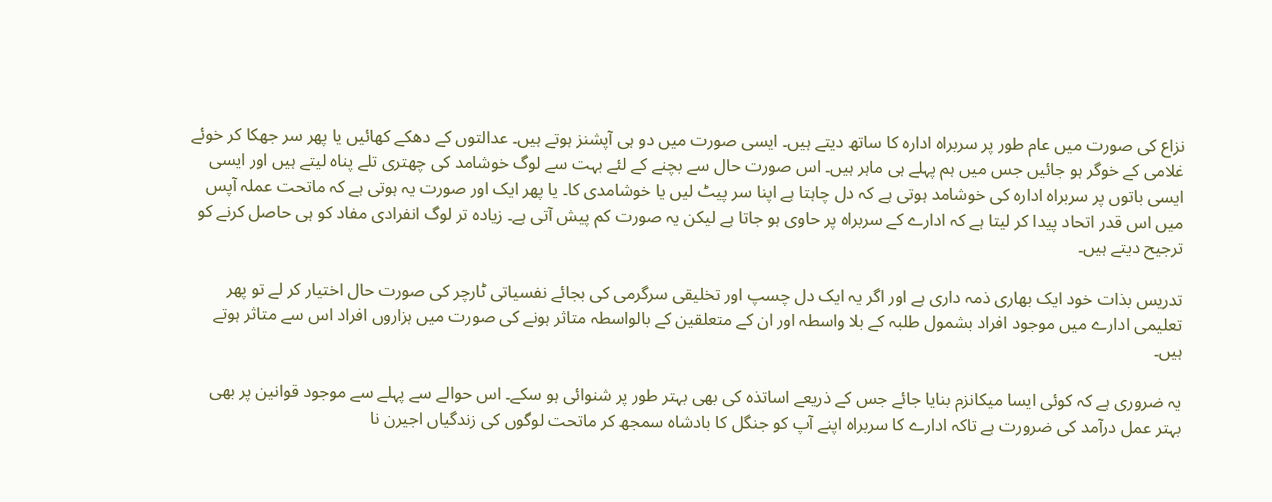نزاع کی صورت میں عام طور پر سربراہ ادارہ کا ساتھ دیتے ہیں۔ ایسی صورت میں دو ہی آپشنز ہوتے ہیں۔ عدالتوں کے دھکے کھائیں یا پھر سر جھکا کر خوئے غلامی کے خوگر ہو جائیں جس میں ہم پہلے ہی ماہر ہیں۔ اس صورت حال سے بچنے کے لئے بہت سے لوگ خوشامد کی چھتری تلے پناہ لیتے ہیں اور ایسی ایسی باتوں پر سربراہ ادارہ کی خوشامد ہوتی ہے کہ دل چاہتا ہے اپنا سر پیٹ لیں یا خوشامدی کا۔ یا پھر ایک اور صورت یہ ہوتی ہے کہ ماتحت عملہ آپس میں اس قدر اتحاد پیدا کر لیتا ہے کہ ادارے کے سربراہ پر حاوی ہو جاتا ہے لیکن یہ صورت کم پیش آتی ہے۔ زیادہ تر لوگ انفرادی مفاد کو ہی حاصل کرنے کو ترجیح دیتے ہیں۔

تدریس بذات خود ایک بھاری ذمہ داری ہے اور اگر یہ ایک دل چسپ اور تخلیقی سرگرمی کی بجائے نفسیاتی ٹارچر کی صورت حال اختیار کر لے تو پھر تعلیمی ادارے میں موجود افراد بشمول طلبہ کے بلا واسطہ اور ان کے متعلقین کے بالواسطہ متاثر ہونے کی صورت میں ہزاروں افراد اس سے متاثر ہوتے ہیں۔

یہ ضروری ہے کہ کوئی ایسا میکانزم بنایا جائے جس کے ذریعے اساتذہ کی بھی بہتر طور پر شنوائی ہو سکے۔ اس حوالے سے پہلے سے موجود قوانین پر بھی بہتر عمل درآمد کی ضرورت ہے تاکہ ادارے کا سربراہ اپنے آپ کو جنگل کا بادشاہ سمجھ کر ماتحت لوگوں کی زندگیاں اجیرن نا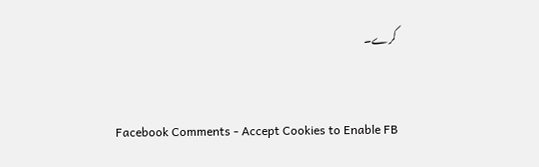کرے۔


Facebook Comments - Accept Cookies to Enable FB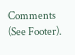Comments (See Footer).